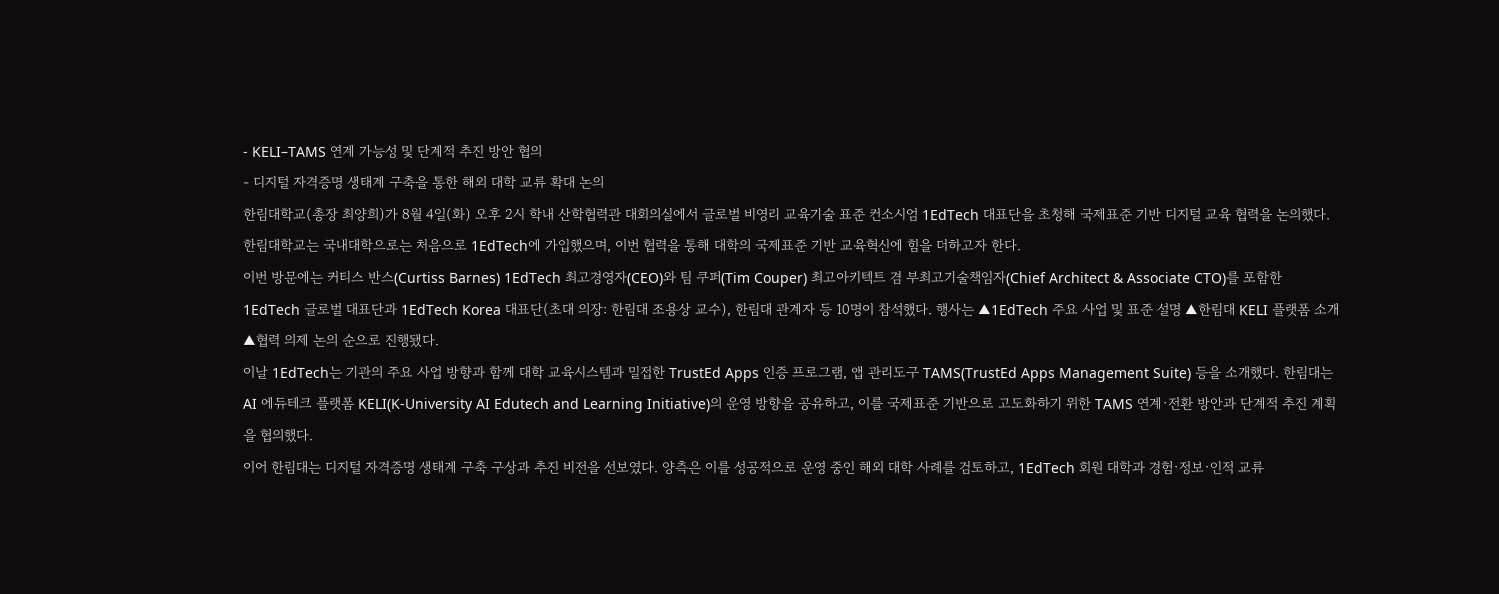- KELI–TAMS 연계 가능성 및 단계적 추진 방안 협의
- 디지털 자격증명 생태계 구축을 통한 해외 대학 교류 확대 논의
한림대학교(총장 최양희)가 8월 4일(화) 오후 2시 학내 산학협력관 대회의실에서 글로벌 비영리 교육기술 표준 컨소시엄 1EdTech 대표단을 초청해 국제표준 기반 디지털 교육 협력을 논의했다.
한림대학교는 국내대학으로는 처음으로 1EdTech에 가입했으며, 이번 협력을 통해 대학의 국제표준 기반 교육혁신에 힘을 더하고자 한다.
이번 방문에는 커티스 반스(Curtiss Barnes) 1EdTech 최고경영자(CEO)와 팀 쿠퍼(Tim Couper) 최고아키텍트 겸 부최고기술책임자(Chief Architect & Associate CTO)를 포함한 1EdTech 글로벌 대표단과 1EdTech Korea 대표단(초대 의장: 한림대 조용상 교수), 한림대 관계자 등 10명이 참석했다. 행사는 ▲1EdTech 주요 사업 및 표준 설명 ▲한림대 KELI 플랫폼 소개 ▲협력 의제 논의 순으로 진행됐다.
이날 1EdTech는 기관의 주요 사업 방향과 함께 대학 교육시스템과 밀접한 TrustEd Apps 인증 프로그램, 앱 관리도구 TAMS(TrustEd Apps Management Suite) 등을 소개했다. 한림대는 AI 에듀테크 플랫폼 KELI(K-University AI Edutech and Learning Initiative)의 운영 방향을 공유하고, 이를 국제표준 기반으로 고도화하기 위한 TAMS 연계·전환 방안과 단계적 추진 계획을 협의했다.
이어 한림대는 디지털 자격증명 생태계 구축 구상과 추진 비전을 선보였다. 양측은 이를 성공적으로 운영 중인 해외 대학 사례를 검토하고, 1EdTech 회원 대학과 경험·정보·인적 교류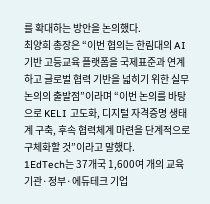를 확대하는 방안을 논의했다.
최양희 총장은 “이번 협의는 한림대의 AI 기반 고등교육 플랫폼을 국제표준과 연계하고 글로벌 협력 기반을 넓히기 위한 실무 논의의 출발점”이라며 “이번 논의를 바탕으로 KELI 고도화, 디지털 자격증명 생태계 구축, 후속 협력체계 마련을 단계적으로 구체화할 것”이라고 말했다.
1EdTech는 37개국 1,600여 개의 교육기관·정부·에듀테크 기업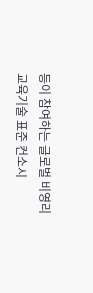등이 참여하는 글로벌 비영리 교육기술 표준 컨소시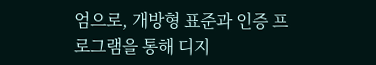엄으로, 개방형 표준과 인증 프로그램을 통해 디지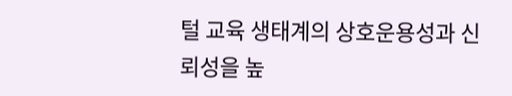털 교육 생태계의 상호운용성과 신뢰성을 높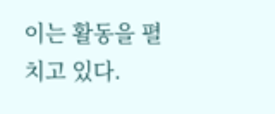이는 활동을 펼치고 있다.